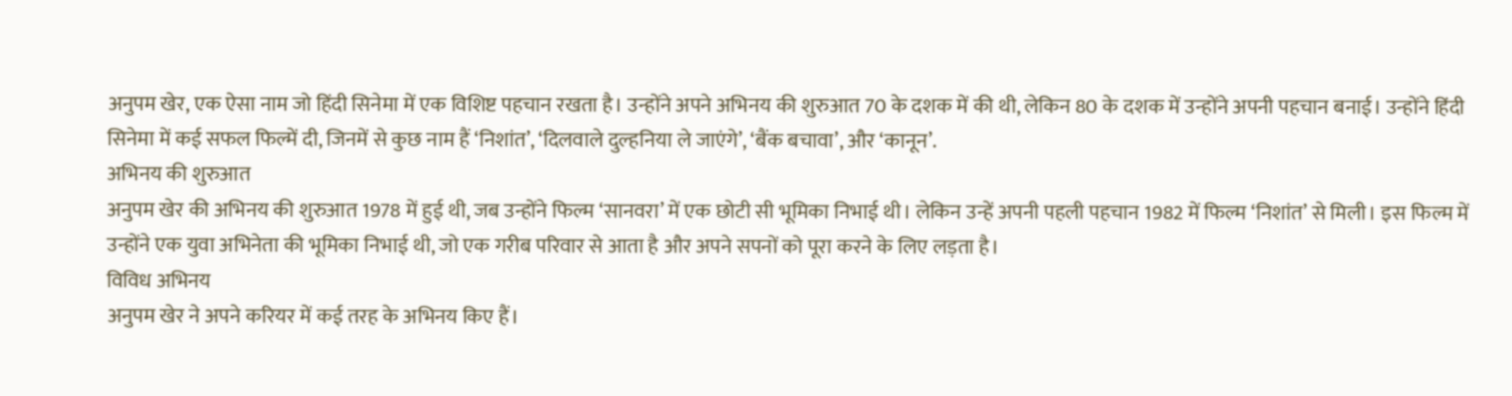अनुपम खेर, एक ऐसा नाम जो हिंदी सिनेमा में एक विशिष्ट पहचान रखता है। उन्होंने अपने अभिनय की शुरुआत 70 के दशक में की थी, लेकिन 80 के दशक में उन्होंने अपनी पहचान बनाई। उन्होंने हिंदी सिनेमा में कई सफल फिल्में दी, जिनमें से कुछ नाम हैं ‘निशांत’, ‘दिलवाले दुल्हनिया ले जाएंगे’, ‘बैंक बचावा’, और ‘कानून’.
अभिनय की शुरुआत
अनुपम खेर की अभिनय की शुरुआत 1978 में हुई थी, जब उन्होंने फिल्म ‘सानवरा’ में एक छोटी सी भूमिका निभाई थी। लेकिन उन्हें अपनी पहली पहचान 1982 में फिल्म ‘निशांत’ से मिली। इस फिल्म में उन्होंने एक युवा अभिनेता की भूमिका निभाई थी, जो एक गरीब परिवार से आता है और अपने सपनों को पूरा करने के लिए लड़ता है।
विविध अभिनय
अनुपम खेर ने अपने करियर में कई तरह के अभिनय किए हैं।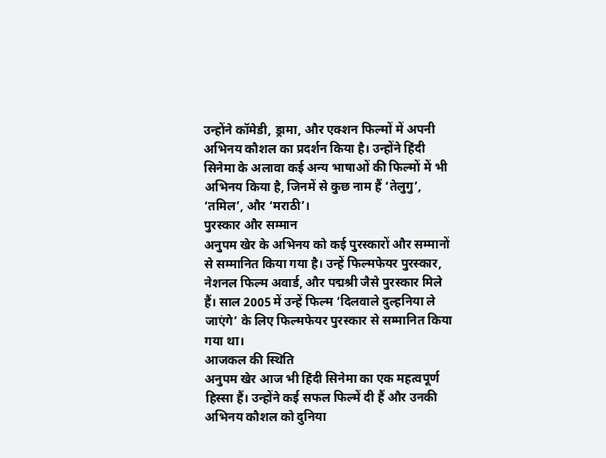उन्होंने कॉमेडी, ड्रामा, और एक्शन फिल्मों में अपनी अभिनय कौशल का प्रदर्शन किया है। उन्होंने हिंदी सिनेमा के अलावा कई अन्य भाषाओं की फिल्मों में भी अभिनय किया है, जिनमें से कुछ नाम हैं ‘तेलुगु’, ‘तमिल’, और ‘मराठी’।
पुरस्कार और सम्मान
अनुपम खेर के अभिनय को कई पुरस्कारों और सम्मानों से सम्मानित किया गया है। उन्हें फिल्मफेयर पुरस्कार, नेशनल फिल्म अवार्ड, और पद्मश्री जैसे पुरस्कार मिले हैं। साल 2005 में उन्हें फिल्म ‘दिलवाले दुल्हनिया ले जाएंगे’ के लिए फिल्मफेयर पुरस्कार से सम्मानित किया गया था।
आजकल की स्थिति
अनुपम खेर आज भी हिंदी सिनेमा का एक महत्वपूर्ण हिस्सा हैं। उन्होंने कई सफल फिल्में दी हैं और उनकी अभिनय कौशल को दुनिया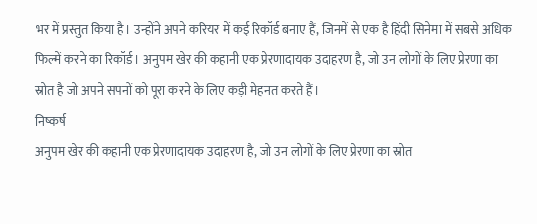भर में प्रस्तुत किया है। उन्होंने अपने करियर में कई रिकॉर्ड बनाए हैं, जिनमें से एक है हिंदी सिनेमा में सबसे अधिक फिल्में करने का रिकॉर्ड। अनुपम खेर की कहानी एक प्रेरणादायक उदाहरण है, जो उन लोगों के लिए प्रेरणा का स्रोत है जो अपने सपनों को पूरा करने के लिए कड़ी मेहनत करते हैं।
निष्कर्ष
अनुपम खेर की कहानी एक प्रेरणादायक उदाहरण है, जो उन लोगों के लिए प्रेरणा का स्रोत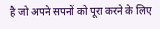है जो अपने सपनों को पूरा करने के लिए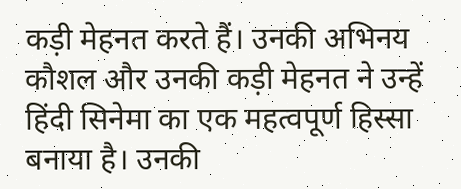कड़ी मेहनत करते हैं। उनकी अभिनय कौशल और उनकी कड़ी मेहनत ने उन्हें हिंदी सिनेमा का एक महत्वपूर्ण हिस्सा बनाया है। उनकी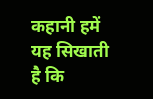कहानी हमें यह सिखाती है कि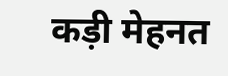कड़ी मेहनत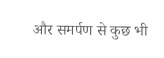और समर्पण से कुछ भी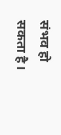संभव हो सकता है।